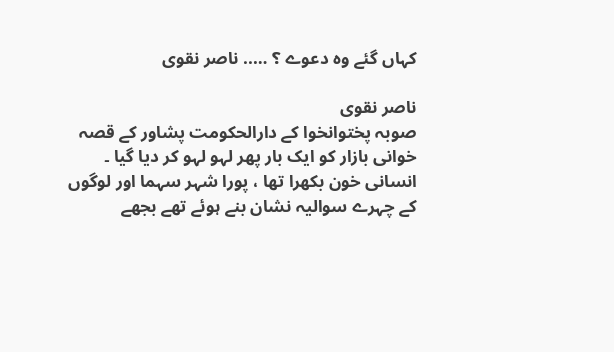کہاں گئے وہ دعوے ؟ ….. ناصر نقوی

ناصر نقوی
صوبہ پختوانخوا کے دارالحکومت پشاور کے قصہ خوانی بازار کو ایک بار پھر لہو لہو کر دیا گیا ۔ انسانی خون بکھرا تھا ، پورا شہر سہما اور لوگوں کے چہرے سوالیہ نشان بنے ہوئے تھے بجھے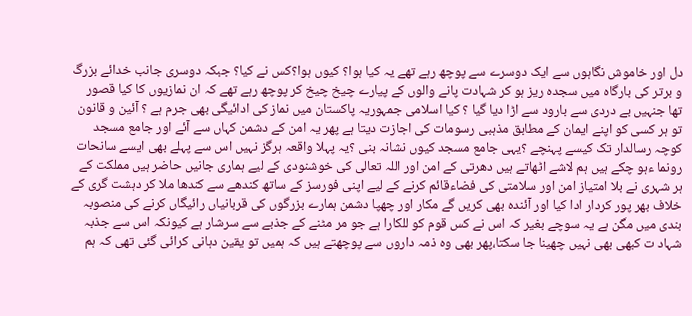دل اور خاموش نگاہوں سے ایک دوسرے سے پوچھ رہے تھے یہ کیا ہوا؟ کیوں ہوا؟کس نے کیا؟ جبکہ دوسری جانب خدائے بزرگ و برتر کی بارگاہ میں سجدہ ریز ہو کر شہادت پانے والوں کے پیارے چیخ چیخ کر پوچھ رہے تھے کہ ان نمازیوں کا کیا قصور تھا جنہیں بے دردی سے بارود سے اڑا دیا گیا ؟ کیا اسلامی جمہوریہ پاکستان میں نماز کی ادائیگی بھی جرم ہے ؟ آئین و قانون تو ہر کسی کو اپنے ایمان کے مطابق مذہبی رسومات کی اجازت دیتا ہے پھر یہ امن کے دشمن کہاں سے آئے اور جامع مسجد کوچہ رسالدار تک کیسے پہنچے ؟یہی جامع مسجد کیوں نشانہ بنی ؟یہ پہلا واقعہ ہرگز نہیں اس سے پہلے بھی ایسے سانحات رونما ءہو چکے ہیں ہم لاشے اٹھاتے ہیں دھرتی کے امن اور اللہ تعالی کی خوشنودی کے لیے ہماری جانیں حاضر ہیں مملکت کے ہر شہری نے بلا امتیاز امن اور سلامتی کی فضاءقائم کرنے کے لیے اپنی فورسز کے ساتھ کندھے سے کندھا ملا کر دہشت گری کے خلاف بھر پور کردار ادا کیا اور آئندہ بھی کریں گے مکار اور چھپا دشمن ہمارے بزرگوں کی قربانیاں رائیگاں کرنے کی منصوبہ بندی میں مگن ہے یہ سوچے بغیر کہ اس نے کس قوم کو للکارا ہے جو مر مٹنے کے جذبے سے سرشار ہے کیونکہ اس سے جذبہ شہاد ت کبھی بھی نہیں چھینا جا سکتا،پھر بھی وہ ذمہ داروں سے پوچھتے ہیں کہ ہمیں تو یقین دہانی کرائی گئی تھی کہ ہم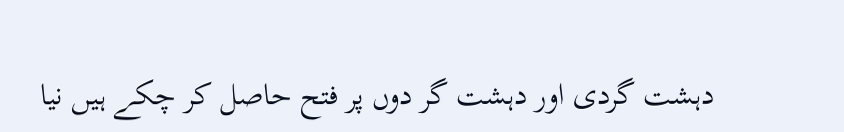دہشت گردی اور دہشت گر دوں پر فتح حاصل کر چکے ہیں نیا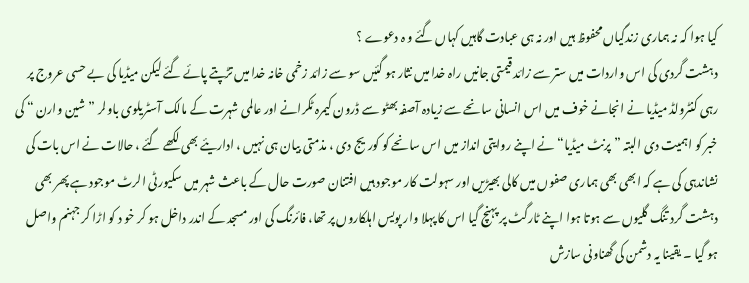کیا ہوا کہ نہ ہماری زندگیاں محفوظ ہیں اور نہ ہی عبادت گاہیں کہاں گئے و ہ دعوے ؟
دہشت گردی کی اس واردات میں ستر سے زائد قیمتی جانیں راہ خدا میں نثار ہو گئیں سو سے زائد زخمی خانہ خدا میں تڑپتے پائے گئے لیکن میڈیا کی بے حسی عروج پر رہی کنٹرولڈ میڈیا نے انجانے خوف میں اس انسانی سانحے سے زیادہ آصفہ بھٹو سے ڈرون کیمرہ ٹکرانے اور عالمی شہرت کے مالک آسٹریلوی باولر ”شین وارن “ کی خبر کو اہمیت دی البتہ ”پرنٹ میڈیا“نے اپنے روایتی انداز میں اس سانحے کو کوریج دی ، مذمتی بیان ہی نہیں ، اداریئے بھی لکھے گئے ، حالات نے اس بات کی نشاندہی کی ہے کہ ابھی بھی ہماری صفوں میں کالی بھیڑیں اور سہولت کار موجود ہیں افتنان صورت حال کے باعث شہر میں سکیورٹی الرٹ موجود ہے پھر بھی دہشت گرد تنگ گلیوں سے ہوتا ہوا اپنے ٹارگٹ پر پہنچ گیا اس کا پہلا وار پویس اہلکاروں پر تھا، فائرنگ کی اور مسجد کے اندر داخل ہو کر خو د کو اڑا کر جہنم واصل ہو گیا ۔ یقینا یہ دشمن کی گھناونی سازش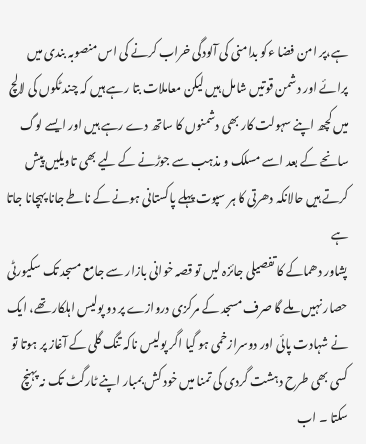ہے،پر امن فضا ءکو بدامنی کی آلودگی خراب کرنے کی اس منصوبہ بندی میں پرائے اور دشمن قوتیں شامل ہیں لیکن معاملات بتا رہے ہیں کہ چند ٹکوں کی لالچ میں کچھ اپنے سہولت کار بھی دشمنوں کا ساتھ دے رہے ہیں اور ایسے لوگ سانحے کے بعد اسے مسلک و مذہب سے جوڑنے کے لیے بھی تاویلیں پیش کرتے ہیں حالانکہ دھرتی کا ہر سپوت پہلے پاکستانی ہونے کے ناطے جانا پہچانا جاتا ہے
پشاور دھماکے کا تفصیلی جائزہ لیں تو قصہ خوانی بازار سے جامع مسجد تک سکیورٹی حصار نہیں ملے گا صرف مسجد کے مرکزی دروازے پر دو پولیس اہلکار تھے، ایک نے شہادت پائی اور دوسرازخمی ہو گیا اگر پولیس ناکہ تنگ گلی کے آغاز پر ہوتا تو کسی بھی طرح دہشت گردی کی تمنا میں خود کش بمبار اپنے ٹارگٹ تک نہ پہنچ سکتا ۔ اب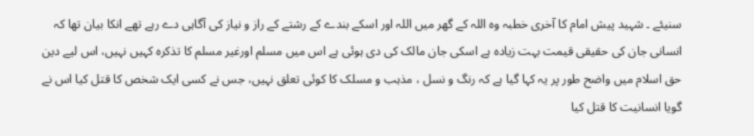سنیئے ۔ شہید پیش امام کا آخری خطبہ وہ اللہ کے گھر میں اللہ اور اسکے بندے کے رشتے کے راز و نیاز کی آگاہی دے رہے تھے انکا بیان تھا کہ انسانی جان کی حقیقی قیمت بہت زیادہ ہے اسکی جان مالک کی دی ہوئی ہے اس میں مسلم اورغیر مسلم کا تذکرہ کہیں نہیں، اس لیے دین حق اسلام میں واضح طور پر یہ کہا گیا ہے کہ رنگ و نسل ، مذہب و مسلک کا کوئی تعلق نہیں، جس نے کسی ایک شخص کا قتل کیا اس نے گویا انسانیت کا قتل کیا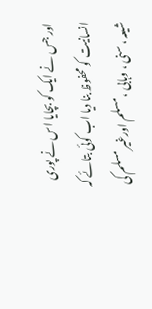اور جس نے ایک کو بچایا اس نے پوری انسانیت کو محفوظ بنا دیا اب کوئی بتائے کہ شیعہ ، سنی ، وہابی ، مسلم اورغیر مسلم کی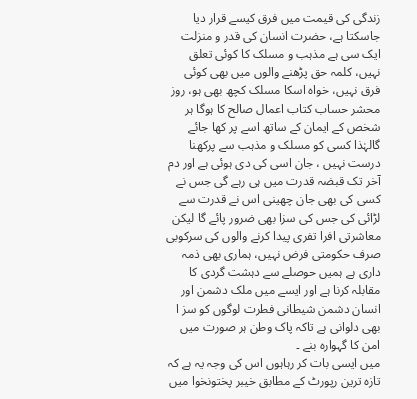زندگی کی قیمت میں فرق کیسے قرار دیا جاسکتا ہے، حضرت انسان کی قدر و منزلت ایک سی ہے مذہب و مسلک کا کوئی تعلق نہیں، کلمہ حق پڑھنے والوں میں بھی کوئی فرق نہیں، خواہ اسکا مسلک کچھ بھی ہو، روز محشر حساب کتاب اعمال صالح کا ہوگا ہر شخص کے ایمان کے ساتھ اسے پر کھا جائے گالہٰذا کسی کو مسلک و مذہب سے پرکھنا درست نہیں ، جان اسی کی دی ہوئی ہے اور دم آخر تک قبضہ قدرت میں ہی رہے گی جس نے کسی کی بھی جان چھینی اس نے قدرت سے لڑائی کی جس کی سزا بھی ضرور پائے گا لیکن معاشرتی افرا تفری پیدا کرنے والوں کی سرکوبی صرف حکومتی فرض نہیں، ہماری بھی ذمہ داری ہے ہمیں حوصلے سے دہشت گردی کا مقابلہ کرنا ہے اور ایسے میں ملک دشمن اور انسان دشمن شیطانی فطرت لوگوں کو سز ا بھی دلوانی ہے تاکہ پاک وطن ہر صورت میں امن کا گہوارہ بنے ۔
میں ایسی بات کر رہاہوں اس کی وجہ یہ ہے کہ تازہ ترین رپورٹ کے مطابق خیبر پختونخوا میں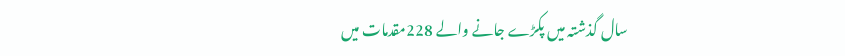سال گذشتہ میں پکڑے جانے والے 228مقدمات میں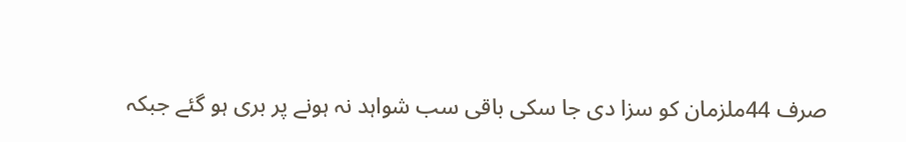صرف 44ملزمان کو سزا دی جا سکی باقی سب شواہد نہ ہونے پر بری ہو گئے جبکہ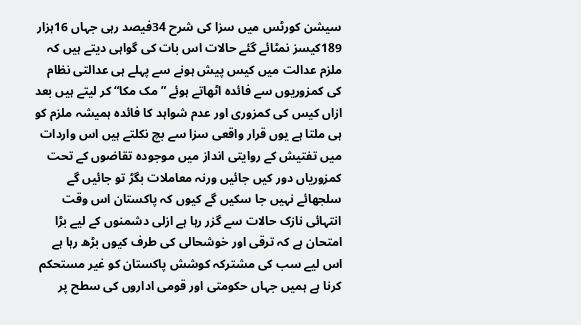سیشن کورٹس میں سزا کی شرح 34فیصد رہی جہاں 16ہزار 189کیسز نمٹائے گئے حالات اس بات کی گواہی دیتے ہیں کہ ملزم عدالت میں کیس پیش ہونے سے پہلے ہی عدالتی نظام کی کمزوریوں سے فائدہ اٹھاتے ہوئے ”مک مکا“ کر لیتے ہیں بعد ازاں کیس کی کمزوری اور عدم شواہد کا فائدہ ہمیشہ ملزم کو ہی ملتا ہے یوں قرار واقعی سزا سے بچ نکلتے ہیں اس واردات میں تفتیش کے روایتی انداز میں موجودہ تقاضوں کے تحت کمزوریاں دور کیں جائیں ورنہ معاملات بگڑ تو جائیں گے سلجھائے نہیں جا سکیں گے کیوں کہ پاکستان اس وقت انتہائی نازک حالات سے گزر رہا ہے ازلی دشمنوں کے لیے بڑا امتحان ہے کہ ترقی اور خوشحالی کی طرف کیوں بڑھ رہا ہے اس لیے سب کی مشترکہ کوشش پاکستان کو غیر مستحکم کرنا ہے ہمیں جہاں حکومتی اور قومی اداروں کی سطح پر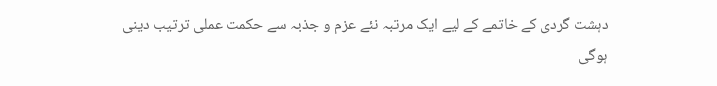دہشت گردی کے خاتمے کے لیے ایک مرتبہ نئے عزم و جذبہ سے حکمت عملی ترتیب دینی ہوگی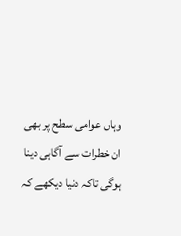وہاں عوامی سطح پر بھی ان خطرات سے آگاہی دینا ہوگی تاکہ دنیا دیکھے کہ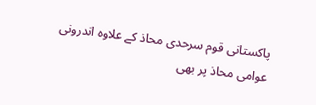پاکستانی قوم سرحدی محاذ کے علاوہ اندرونی عوامی محاذ پر بھی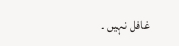غافل نہیں ۔